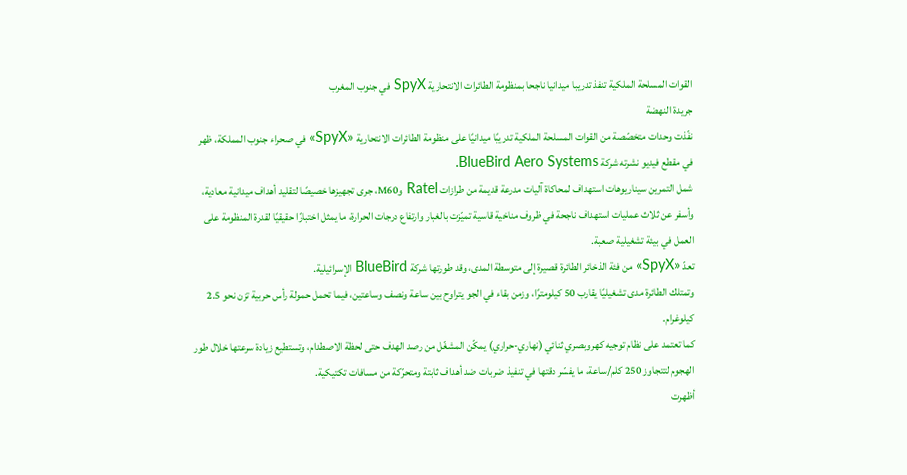القوات المسلحة الملكية تنفذ تدريبا ميدانيا ناجحا بمنظومة الطائرات الانتحارية SpyX في جنوب المغرب
جريدة النهضة
نفّذت وحدات متخصّصة من القوات المسلحة الملكية تدريبًا ميدانيًا على منظومة الطائرات الانتحارية «SpyX» في صحراء جنوب المملكة، ظهر في مقطع فيديو نشرته شركة BlueBird Aero Systems.
شمل التمرين سيناريوهات استهداف لمحاكاة آليات مدرعة قديمة من طرازات Ratel وM60، جرى تجهيزها خصيصًا لتقليد أهداف ميدانية معادية، وأسفر عن ثلاث عمليات استهداف ناجحة في ظروف مناخية قاسية تميّزت بالغبار وارتفاع درجات الحرارة، ما يمثل اختبارًا حقيقيًا لقدرة المنظومة على العمل في بيئة تشغيلية صعبة.
تعدّ «SpyX» من فئة الذخائر الطائرة قصيرة إلى متوسطة المدى، وقد طورتها شركة BlueBird الإسرائيلية.
وتمتلك الطائرة مدى تشغيليًا يقارب 50 كيلومترًا، وزمن بقاء في الجو يتراوح بين ساعة ونصف وساعتين، فيما تحمل حمولة رأس حربية تزن نحو 2.5 كيلوغرام.
كما تعتمد على نظام توجيه كهروبصري ثنائي (نهاري-حراري) يمكّن المشغّل من رصد الهدف حتى لحظة الاصطدام، وتستطيع زيادة سرعتها خلال طور الهجوم لتتجاوز 250 كلم/ساعة، ما يفسّر دقتها في تنفيذ ضربات ضد أهداف ثابتة ومتحرّكة من مسافات تكتيكية.
أظهرت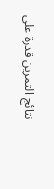نتائج التمرين قدرة على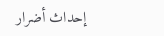إحداث أضرار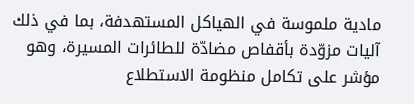مادية ملموسة في الهياكل المستهدفة، بما في ذلك آليات مزوّدة بأقفاص مضادّة للطائرات المسيرة، وهو مؤشر على تكامل منظومة الاستطلاع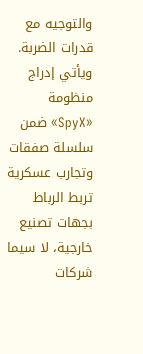والتوجيه مع قدرات الضربة.
ويأتي إدراج منظومة «SpyX» ضمن سلسلة صفقات وتجارب عسكرية تربط الرباط بجهات تصنيع خارجية، لا سيما شركات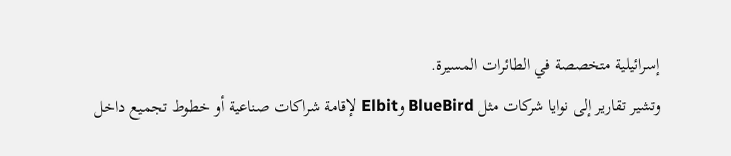إسرائيلية متخصصة في الطائرات المسيرة.
وتشير تقارير إلى نوايا شركات مثل BlueBird وElbit لإقامة شراكات صناعية أو خطوط تجميع داخل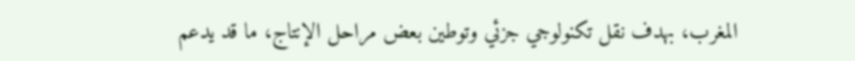المغرب، بهدف نقل تكنولوجي جزئي وتوطين بعض مراحل الإنتاج، ما قد يدعم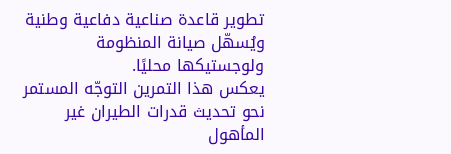تطوير قاعدة صناعية دفاعية وطنية ويُسهّل صيانة المنظومة ولوجستيكها محليًا.
يعكس هذا التمرين التوجّه المستمر نحو تحديث قدرات الطيران غير المأهول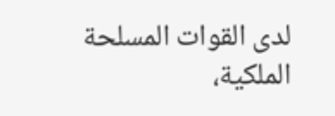لدى القوات المسلحة الملكية،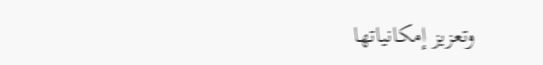وتعزيز إمكانياتها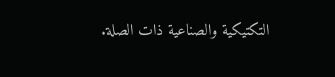التكتيكية والصناعية ذات الصلة.